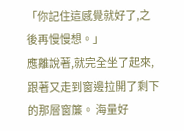「你記住這感覺就好了,之後再慢慢想。」
應離說著,就完全坐了起來,跟著又走到窗邊拉開了剩下的那層窗簾。 海量好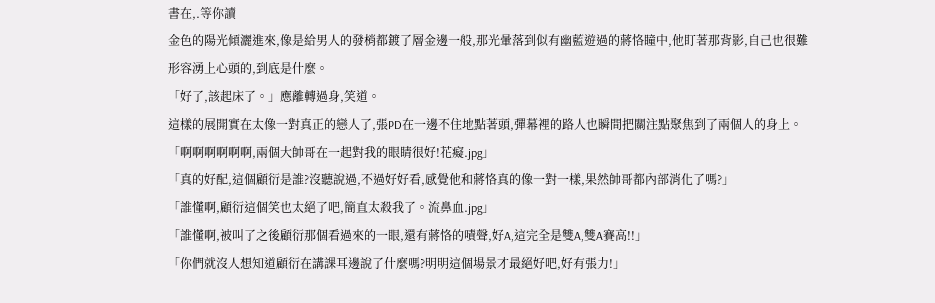書在,.等你讀
金色的陽光傾灑進來,像是給男人的發梢都鍍了層金邊一般,那光暈落到似有幽藍遊過的蔣恪瞳中,他盯著那背影,自己也很難形容湧上心頭的,到底是什麼。
「好了,該起床了。」應離轉過身,笑道。
這樣的展開實在太像一對真正的戀人了,張PD在一邊不住地點著頭,彈幕裡的路人也瞬間把關注點聚焦到了兩個人的身上。
「啊啊啊啊啊啊,兩個大帥哥在一起對我的眼睛很好!花癡.jpg」
「真的好配,這個顧衍是誰?沒聽說過,不過好好看,感覺他和蔣恪真的像一對一樣,果然帥哥都內部消化了嗎?」
「誰懂啊,顧衍這個笑也太絕了吧,簡直太殺我了。流鼻血.jpg」
「誰懂啊,被叫了之後顧衍那個看過來的一眼,還有蔣恪的嘖聲,好A,這完全是雙A,雙A賽高!!」
「你們就沒人想知道顧衍在講課耳邊說了什麼嗎?明明這個場景才最絕好吧,好有張力!」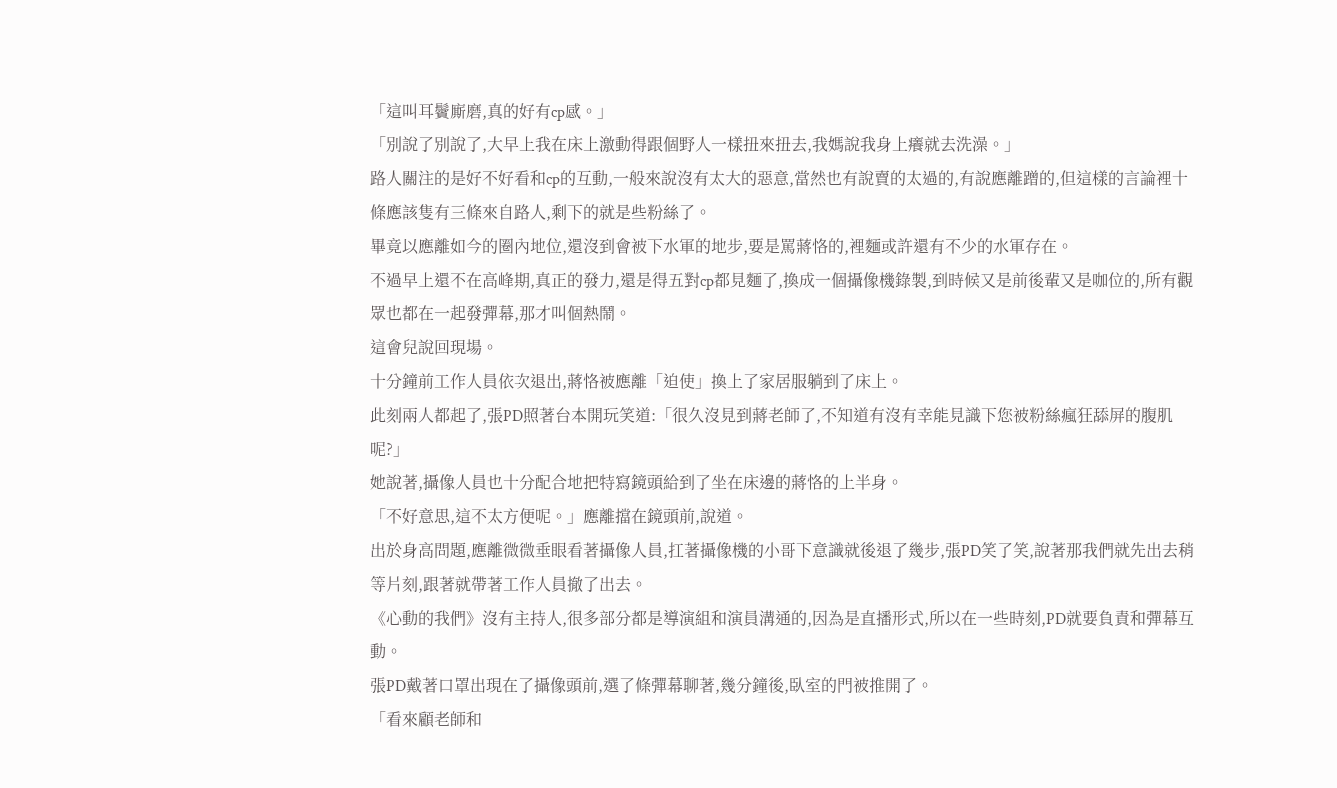「這叫耳鬢廝磨,真的好有cp感。」
「別說了別說了,大早上我在床上激動得跟個野人一樣扭來扭去,我媽說我身上癢就去洗澡。」
路人關注的是好不好看和cp的互動,一般來說沒有太大的惡意,當然也有說賣的太過的,有說應離蹭的,但這樣的言論裡十條應該隻有三條來自路人,剩下的就是些粉絲了。
畢竟以應離如今的圈內地位,還沒到會被下水軍的地步,要是罵蔣恪的,裡麵或許還有不少的水軍存在。
不過早上還不在高峰期,真正的發力,還是得五對cp都見麵了,換成一個攝像機錄製,到時候又是前後輩又是咖位的,所有觀眾也都在一起發彈幕,那才叫個熱鬧。
這會兒說回現場。
十分鐘前工作人員依次退出,蔣恪被應離「迫使」換上了家居服躺到了床上。
此刻兩人都起了,張PD照著台本開玩笑道:「很久沒見到蔣老師了,不知道有沒有幸能見識下您被粉絲瘋狂舔屏的腹肌呢?」
她說著,攝像人員也十分配合地把特寫鏡頭給到了坐在床邊的蔣恪的上半身。
「不好意思,這不太方便呢。」應離擋在鏡頭前,說道。
出於身高問題,應離微微垂眼看著攝像人員,扛著攝像機的小哥下意識就後退了幾步,張PD笑了笑,說著那我們就先出去稍等片刻,跟著就帶著工作人員撤了出去。
《心動的我們》沒有主持人,很多部分都是導演組和演員溝通的,因為是直播形式,所以在一些時刻,PD就要負責和彈幕互動。
張PD戴著口罩出現在了攝像頭前,選了條彈幕聊著,幾分鐘後,臥室的門被推開了。
「看來顧老師和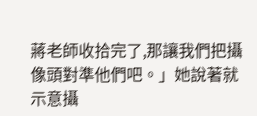蔣老師收拾完了,那讓我們把攝像頭對準他們吧。」她說著就示意攝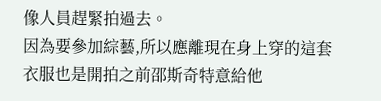像人員趕緊拍過去。
因為要參加綜藝,所以應離現在身上穿的這套衣服也是開拍之前邵斯奇特意給他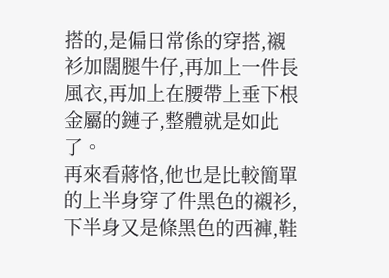搭的,是偏日常係的穿搭,襯衫加闊腿牛仔,再加上一件長風衣,再加上在腰帶上垂下根金屬的鏈子,整體就是如此了。
再來看蔣恪,他也是比較簡單的上半身穿了件黑色的襯衫,下半身又是條黑色的西褲,鞋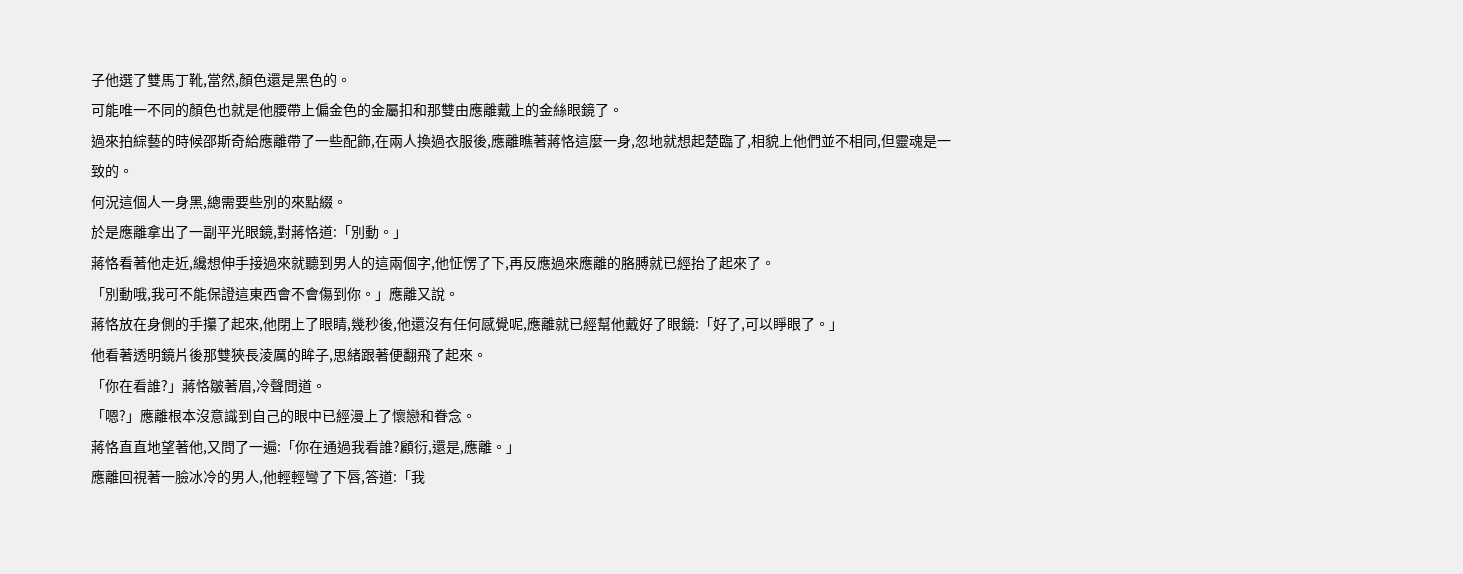子他選了雙馬丁靴,當然,顏色還是黑色的。
可能唯一不同的顏色也就是他腰帶上偏金色的金屬扣和那雙由應離戴上的金絲眼鏡了。
過來拍綜藝的時候邵斯奇給應離帶了一些配飾,在兩人換過衣服後,應離瞧著蔣恪這麼一身,忽地就想起楚臨了,相貌上他們並不相同,但靈魂是一致的。
何況這個人一身黑,總需要些別的來點綴。
於是應離拿出了一副平光眼鏡,對蔣恪道:「別動。」
蔣恪看著他走近,纔想伸手接過來就聽到男人的這兩個字,他怔愣了下,再反應過來應離的胳膊就已經抬了起來了。
「別動哦,我可不能保證這東西會不會傷到你。」應離又說。
蔣恪放在身側的手攥了起來,他閉上了眼睛,幾秒後,他還沒有任何感覺呢,應離就已經幫他戴好了眼鏡:「好了,可以睜眼了。」
他看著透明鏡片後那雙狹長淩厲的眸子,思緒跟著便翻飛了起來。
「你在看誰?」蔣恪皺著眉,冷聲問道。
「嗯?」應離根本沒意識到自己的眼中已經漫上了懷戀和眷念。
蔣恪直直地望著他,又問了一遍:「你在通過我看誰?顧衍,還是,應離。」
應離回視著一臉冰冷的男人,他輕輕彎了下唇,答道:「我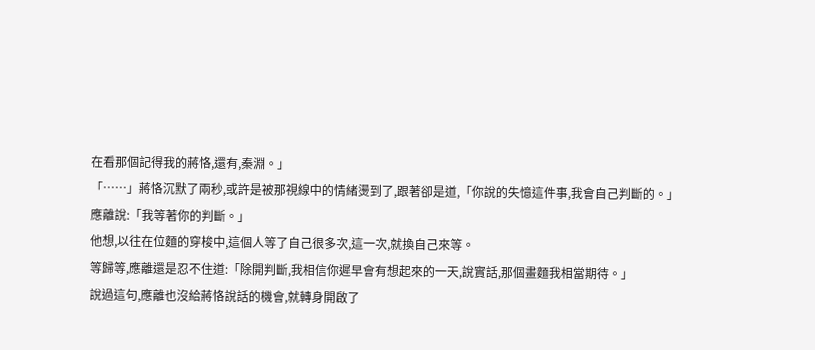在看那個記得我的蔣恪,還有,秦淵。」
「……」蔣恪沉默了兩秒,或許是被那視線中的情緒燙到了,跟著卻是道,「你說的失憶這件事,我會自己判斷的。」
應離說:「我等著你的判斷。」
他想,以往在位麵的穿梭中,這個人等了自己很多次,這一次,就換自己來等。
等歸等,應離還是忍不住道:「除開判斷,我相信你遲早會有想起來的一天,說實話,那個畫麵我相當期待。」
說過這句,應離也沒給蔣恪說話的機會,就轉身開啟了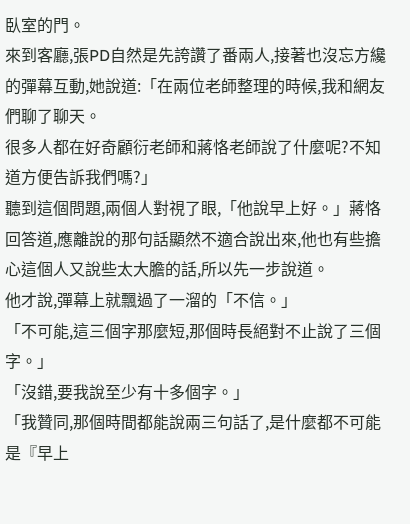臥室的門。
來到客廳,張PD自然是先誇讚了番兩人,接著也沒忘方纔的彈幕互動,她說道:「在兩位老師整理的時候,我和網友們聊了聊天。
很多人都在好奇顧衍老師和蔣恪老師說了什麼呢?不知道方便告訴我們嗎?」
聽到這個問題,兩個人對視了眼,「他說早上好。」蔣恪回答道,應離說的那句話顯然不適合說出來,他也有些擔心這個人又說些太大膽的話,所以先一步說道。
他才說,彈幕上就飄過了一溜的「不信。」
「不可能,這三個字那麼短,那個時長絕對不止說了三個字。」
「沒錯,要我說至少有十多個字。」
「我贊同,那個時間都能說兩三句話了,是什麼都不可能是『早上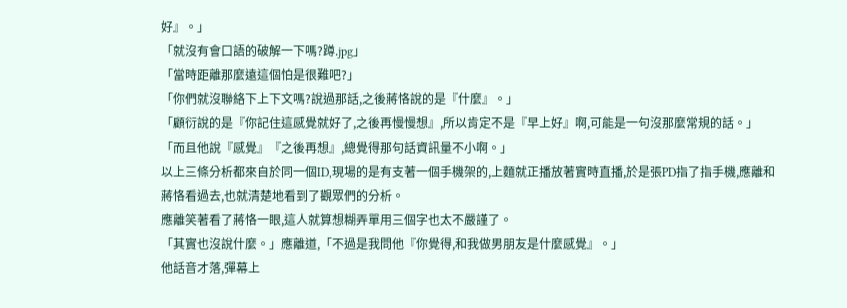好』。」
「就沒有會口語的破解一下嗎?蹲.jpg」
「當時距離那麼遠這個怕是很難吧?」
「你們就沒聯絡下上下文嗎?說過那話,之後蔣恪說的是『什麼』。」
「顧衍說的是『你記住這感覺就好了,之後再慢慢想』,所以肯定不是『早上好』啊,可能是一句沒那麼常規的話。」
「而且他說『感覺』『之後再想』,總覺得那句話資訊量不小啊。」
以上三條分析都來自於同一個ID,現場的是有支著一個手機架的,上麵就正播放著實時直播,於是張PD指了指手機,應離和蔣恪看過去,也就清楚地看到了觀眾們的分析。
應離笑著看了蔣恪一眼,這人就算想糊弄單用三個字也太不嚴謹了。
「其實也沒說什麼。」應離道,「不過是我問他『你覺得,和我做男朋友是什麼感覺』。」
他話音才落,彈幕上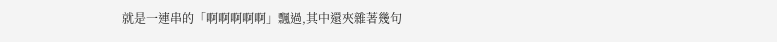就是一連串的「啊啊啊啊啊」飄過,其中還夾雜著幾句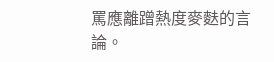罵應離蹭熱度麥麩的言論。